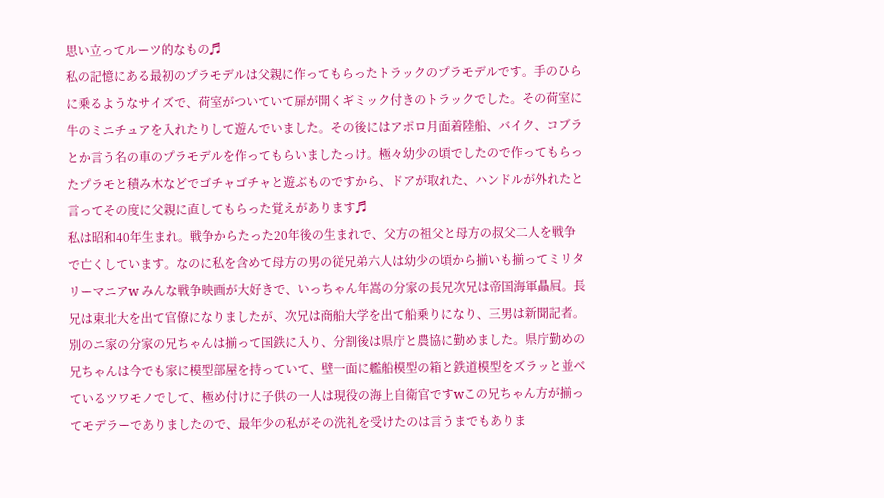思い立ってルーツ的なもの♬
私の記憶にある最初のプラモデルは父親に作ってもらったトラックのプラモデルです。手のひらに乗るようなサイズで、荷室がついていて扉が開くギミック付きのトラックでした。その荷室に牛のミニチュアを入れたりして遊んでいました。その後にはアポロ月面着陸船、バイク、コブラとか言う名の車のプラモデルを作ってもらいましたっけ。極々幼少の頃でしたので作ってもらったプラモと積み木などでゴチャゴチャと遊ぶものですから、ドアが取れた、ハンドルが外れたと言ってその度に父親に直してもらった覚えがあります♬
私は昭和40年生まれ。戦争からたった20年後の生まれで、父方の祖父と母方の叔父二人を戦争で亡くしています。なのに私を含めて母方の男の従兄弟六人は幼少の頃から揃いも揃ってミリタリーマニアw みんな戦争映画が大好きで、いっちゃん年嵩の分家の長兄次兄は帝国海軍贔屓。長兄は東北大を出て官僚になりましたが、次兄は商船大学を出て船乗りになり、三男は新聞記者。別のニ家の分家の兄ちゃんは揃って国鉄に入り、分割後は県庁と農協に勤めました。県庁勤めの兄ちゃんは今でも家に模型部屋を持っていて、壁一面に艦船模型の箱と鉄道模型をズラッと並べているツワモノでして、極め付けに子供の一人は現役の海上自衛官ですwこの兄ちゃん方が揃ってモデラーでありましたので、最年少の私がその洗礼を受けたのは言うまでもありま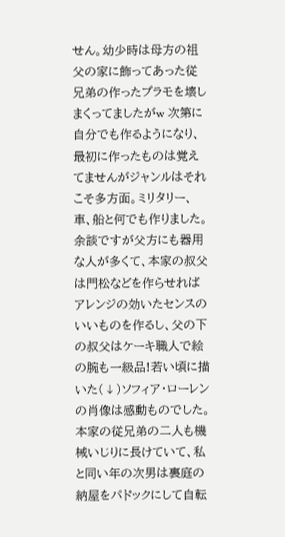せん。幼少時は母方の祖父の家に飾ってあった従兄弟の作ったプラモを壊しまくってましたがw 次第に自分でも作るようになり、最初に作ったものは覚えてませんがジャンルはそれこそ多方面。ミリタリー、車、船と何でも作りました。
余談ですが父方にも器用な人が多くて、本家の叔父は門松などを作らせればアレンジの効いたセンスのいいものを作るし、父の下の叔父はケーキ職人で絵の腕も一級品!若い頃に描いた(↓)ソフィア・ローレンの肖像は感動ものでした。本家の従兄弟の二人も機械いじりに長けていて、私と同い年の次男は裏庭の納屋をパドックにして自転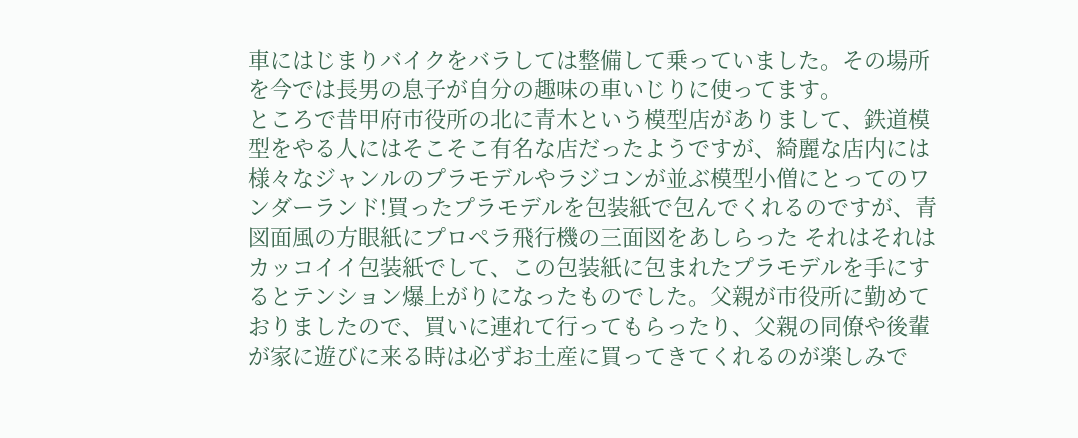車にはじまりバイクをバラしては整備して乗っていました。その場所を今では長男の息子が自分の趣味の車いじりに使ってます。
ところで昔甲府市役所の北に青木という模型店がありまして、鉄道模型をやる人にはそこそこ有名な店だったようですが、綺麗な店内には様々なジャンルのプラモデルやラジコンが並ぶ模型小僧にとってのワンダーランド!買ったプラモデルを包装紙で包んでくれるのですが、青図面風の方眼紙にプロペラ飛行機の三面図をあしらった それはそれはカッコイイ包装紙でして、この包装紙に包まれたプラモデルを手にするとテンション爆上がりになったものでした。父親が市役所に勤めておりましたので、買いに連れて行ってもらったり、父親の同僚や後輩が家に遊びに来る時は必ずお土産に買ってきてくれるのが楽しみで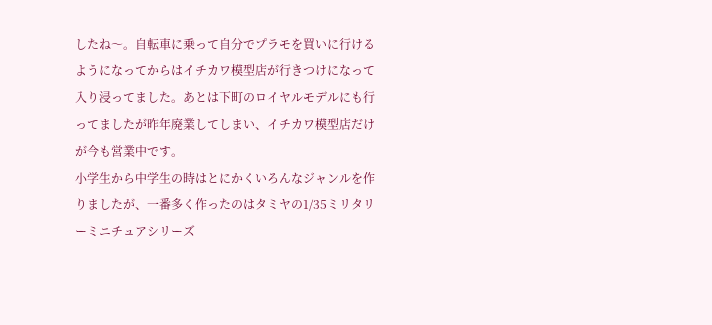したね〜。自転車に乗って自分でプラモを買いに行けるようになってからはイチカワ模型店が行きつけになって入り浸ってました。あとは下町のロイヤルモデルにも行ってましたが昨年廃業してしまい、イチカワ模型店だけが今も営業中です。
小学生から中学生の時はとにかくいろんなジャンルを作りましたが、一番多く作ったのはタミヤの1/35ミリタリーミニチュアシリーズ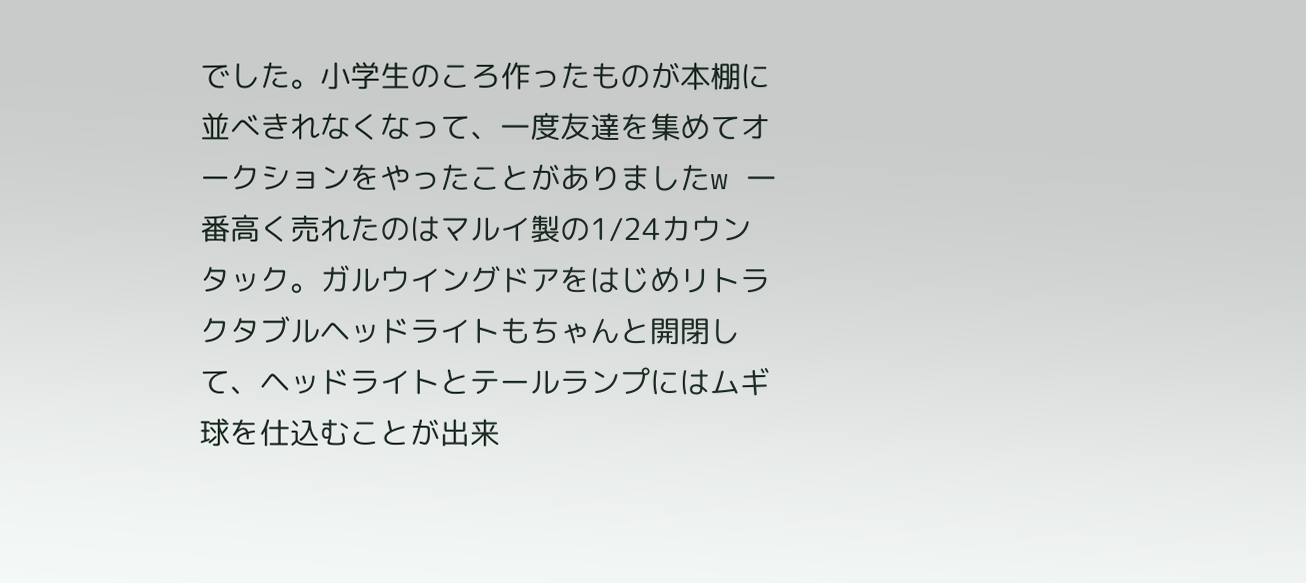でした。小学生のころ作ったものが本棚に並べきれなくなって、一度友達を集めてオークションをやったことがありましたw 一番高く売れたのはマルイ製の1/24カウンタック。ガルウイングドアをはじめリトラクタブルヘッドライトもちゃんと開閉して、ヘッドライトとテールランプにはムギ球を仕込むことが出来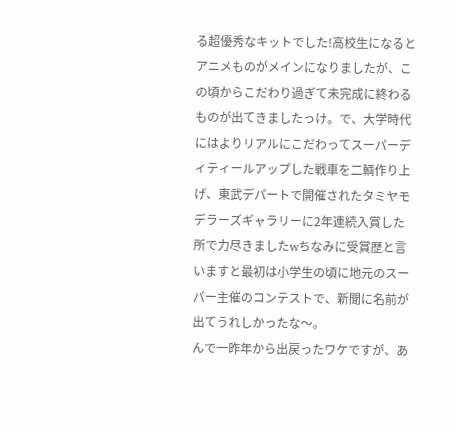る超優秀なキットでした!高校生になるとアニメものがメインになりましたが、この頃からこだわり過ぎて未完成に終わるものが出てきましたっけ。で、大学時代にはよりリアルにこだわってスーパーディティールアップした戦車を二輌作り上げ、東武デパートで開催されたタミヤモデラーズギャラリーに2年連続入賞した所で力尽きましたwちなみに受賞歴と言いますと最初は小学生の頃に地元のスーパー主催のコンテストで、新聞に名前が出てうれしかったな〜。
んで一昨年から出戻ったワケですが、あ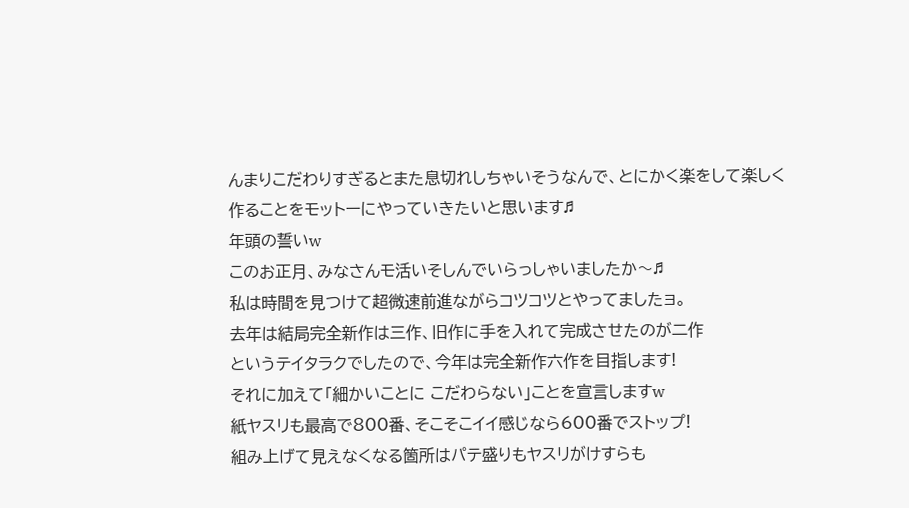んまりこだわりすぎるとまた息切れしちゃいそうなんで、とにかく楽をして楽しく作ることをモットーにやっていきたいと思います♬
年頭の誓いw
このお正月、みなさんモ活いそしんでいらっしゃいましたか〜♬
私は時間を見つけて超微速前進ながらコツコツとやってましたョ。
去年は結局完全新作は三作、旧作に手を入れて完成させたのが二作
というテイタラクでしたので、今年は完全新作六作を目指します!
それに加えて「細かいことに こだわらない」ことを宣言しますw
紙ヤスリも最高で800番、そこそこイイ感じなら600番でストップ!
組み上げて見えなくなる箇所はパテ盛りもヤスリがけすらも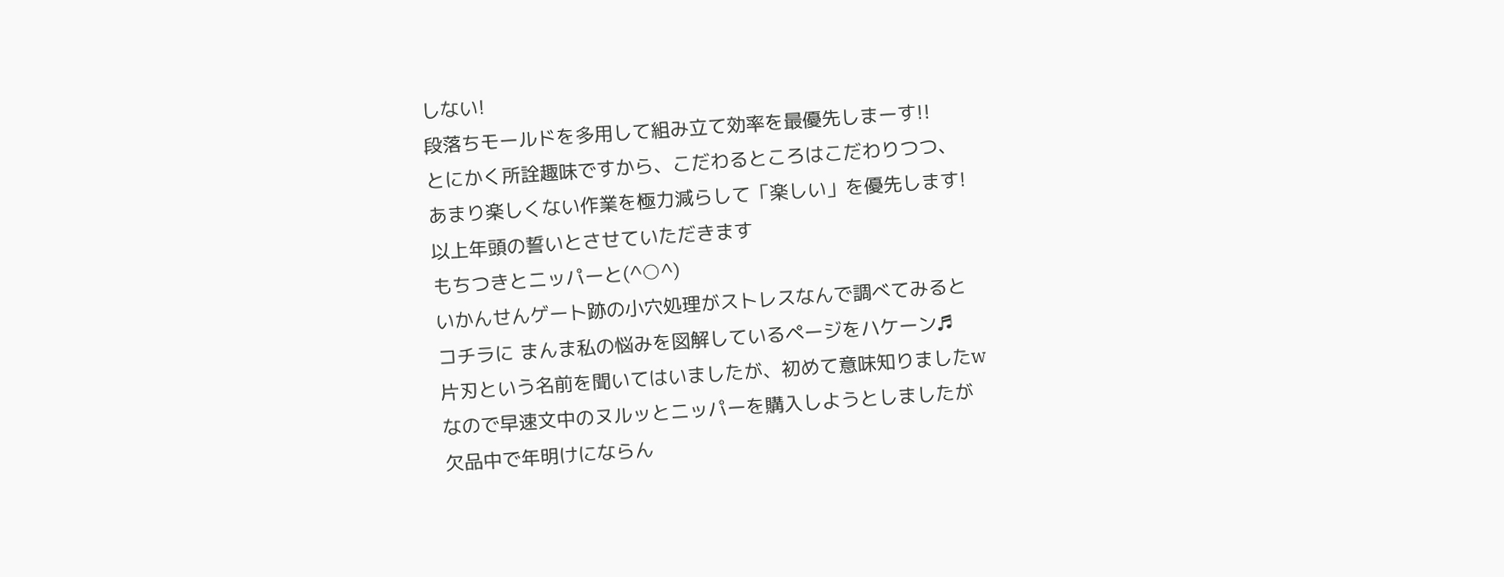しない!
段落ちモールドを多用して組み立て効率を最優先しまーす!!
とにかく所詮趣味ですから、こだわるところはこだわりつつ、
あまり楽しくない作業を極力減らして「楽しい」を優先します!
以上年頭の誓いとさせていただきます
もちつきとニッパーと(^○^)
いかんせんゲート跡の小穴処理がストレスなんで調べてみると
コチラに まんま私の悩みを図解しているページをハケーン♬
片刃という名前を聞いてはいましたが、初めて意味知りましたw
なので早速文中のヌルッとニッパーを購入しようとしましたが
欠品中で年明けにならん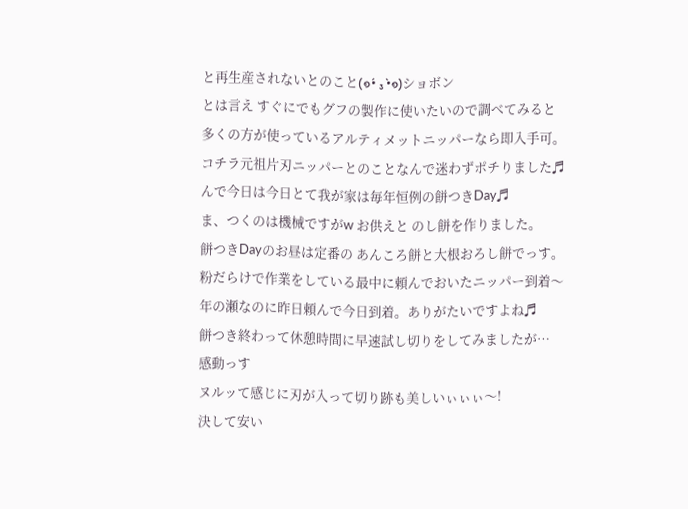と再生産されないとのこと(๑•́ ₃ •̀๑)ショボン
とは言え すぐにでもグフの製作に使いたいので調べてみると
多くの方が使っているアルティメットニッパーなら即入手可。
コチラ元祖片刃ニッパーとのことなんで迷わずポチりました♬
んで今日は今日とて我が家は毎年恒例の餅つきDay♬
ま、つくのは機械ですがw お供えと のし餅を作りました。
餅つきDayのお昼は定番の あんころ餅と大根おろし餅でっす。
粉だらけで作業をしている最中に頼んでおいたニッパー到着〜
年の瀬なのに昨日頼んで今日到着。ありがたいですよね♬
餅つき終わって休憩時間に早速試し切りをしてみましたが…
感動っす
ヌルッて感じに刃が入って切り跡も美しいぃぃぃ〜!
決して安い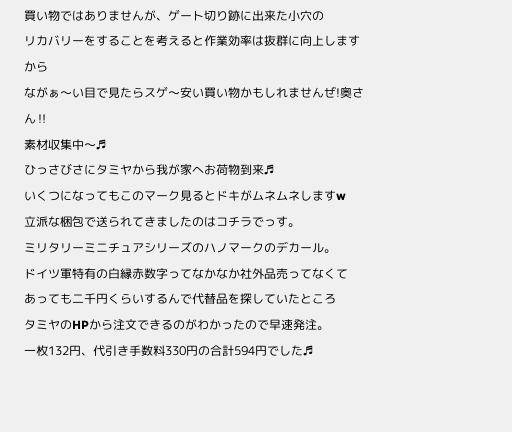買い物ではありませんが、ゲート切り跡に出来た小穴の
リカバリーをすることを考えると作業効率は抜群に向上しますから
ながぁ〜い目で見たらスゲ〜安い買い物かもしれませんぜ!奥さん‼
素材収集中〜♬
ひっさびさにタミヤから我が家へお荷物到来♬
いくつになってもこのマーク見るとドキがムネムネしますw
立派な梱包で送られてきましたのはコチラでっす。
ミリタリーミニチュアシリーズのハノマークのデカール。
ドイツ軍特有の白縁赤数字ってなかなか社外品売ってなくて
あっても二千円くらいするんで代替品を探していたところ
タミヤのHPから注文できるのがわかったので早速発注。
一枚132円、代引き手数料330円の合計594円でした♬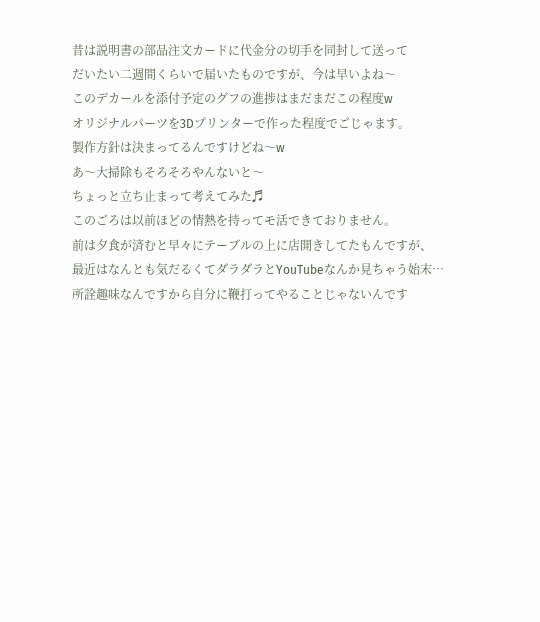昔は説明書の部品注文カードに代金分の切手を同封して送って
だいたい二週間くらいで届いたものですが、今は早いよね〜
このデカールを添付予定のグフの進捗はまだまだこの程度w
オリジナルパーツを3Dプリンターで作った程度でごじゃます。
製作方針は決まってるんですけどね〜w
あ〜大掃除もそろそろやんないと〜
ちょっと立ち止まって考えてみた♬
このごろは以前ほどの情熱を持ってモ活できておりません。
前は夕食が済むと早々にテーブルの上に店開きしてたもんですが、
最近はなんとも気だるくてダラダラとYouTubeなんか見ちゃう始末…
所詮趣味なんですから自分に鞭打ってやることじゃないんです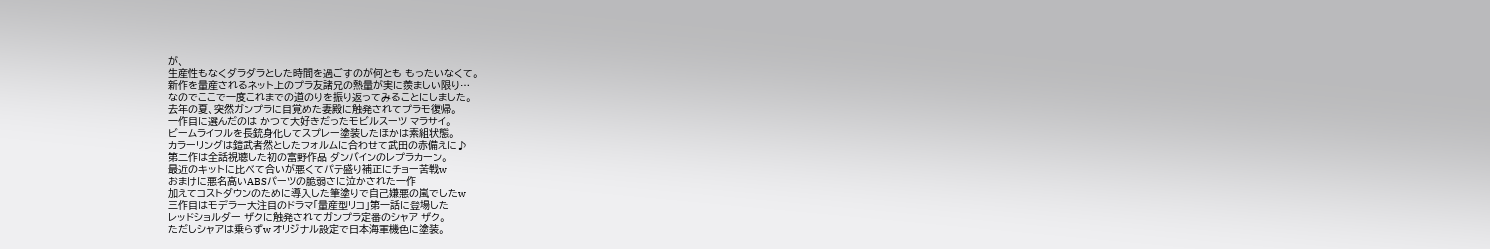が、
生産性もなくダラダラとした時間を過ごすのが何とも もったいなくて。
新作を量産されるネット上のプラ友諸兄の熱量が実に羨ましい限り…
なのでここで一度これまでの道のりを振り返ってみることにしました。
去年の夏、突然ガンプラに目覚めた妻殿に触発されてプラモ復帰。
一作目に選んだのは かつて大好きだったモビルスーツ マラサイ。
ビームライフルを長銃身化してスプレー塗装したほかは素組状態。
カラーリングは鎧武者然としたフォルムに合わせて武田の赤備えに♪
第二作は全話視聴した初の富野作品 ダンバインのレプラカーン。
最近のキットに比べて合いが悪くてパテ盛り補正にチョー苦戦w
おまけに悪名高いABSパーツの脆弱さに泣かされた一作
加えてコストダウンのために導入した筆塗りで自己嫌悪の嵐でしたw
三作目はモデラー大注目のドラマ「量産型リコ」第一話に登場した
レッドショルダー ザクに触発されてガンプラ定番のシャア ザク。
ただしシャアは乗らずw オリジナル設定で日本海軍機色に塗装。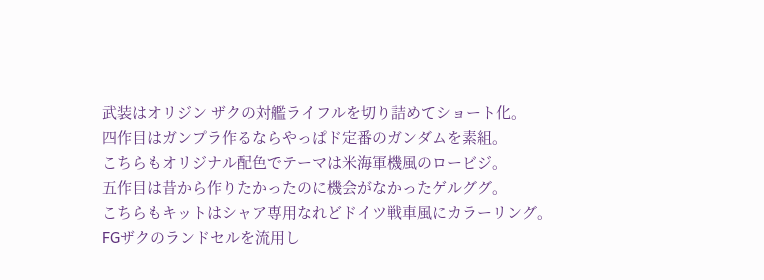武装はオリジン ザクの対艦ライフルを切り詰めてショート化。
四作目はガンプラ作るならやっぱド定番のガンダムを素組。
こちらもオリジナル配色でテーマは米海軍機風のロービジ。
五作目は昔から作りたかったのに機会がなかったゲルググ。
こちらもキットはシャア専用なれどドイツ戦車風にカラーリング。
FGザクのランドセルを流用し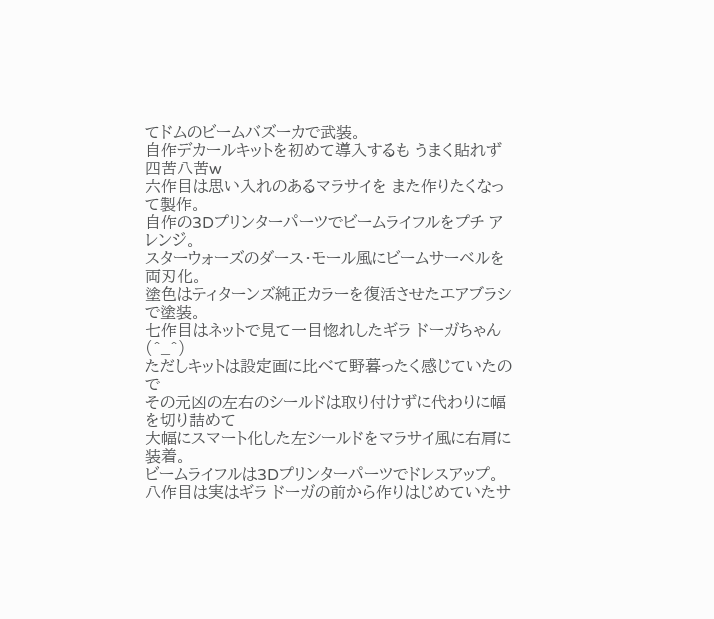てドムのビームバズーカで武装。
自作デカールキットを初めて導入するも うまく貼れず四苦八苦w
六作目は思い入れのあるマラサイを また作りたくなって製作。
自作の3Dプリンターパーツでビームライフルをプチ アレンジ。
スターウォーズのダース・モール風にビームサーベルを両刃化。
塗色はティターンズ純正カラーを復活させたエアブラシで塗装。
七作目はネットで見て一目惚れしたギラ ドーガちゃん(^_^)
ただしキットは設定画に比べて野暮ったく感じていたので
その元凶の左右のシールドは取り付けずに代わりに幅を切り詰めて
大幅にスマート化した左シールドをマラサイ風に右肩に装着。
ビームライフルは3Dプリンターパーツでドレスアップ。
八作目は実はギラ ドーガの前から作りはじめていたサ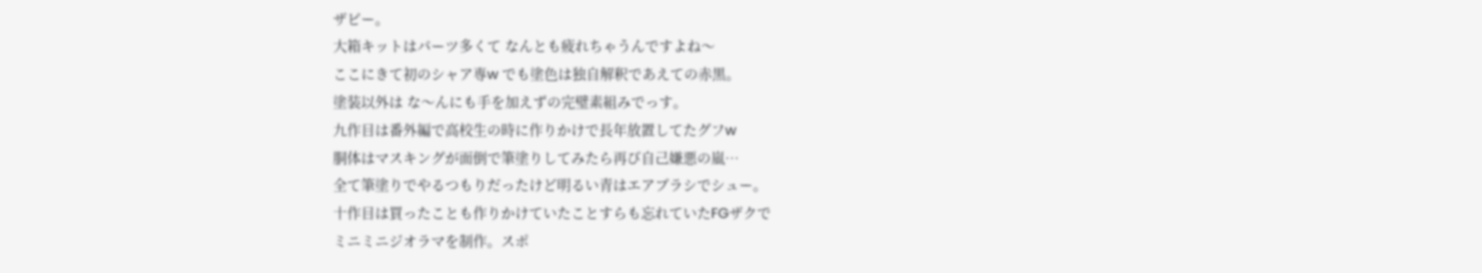ザビー。
大箱キットはパーツ多くて なんとも疲れちゃうんですよね〜
ここにきて初のシャア専w でも塗色は独自解釈であえての赤黒。
塗装以外は な〜んにも手を加えずの完璧素組みでっす。
九作目は番外編で高校生の時に作りかけで長年放置してたグフw
胴体はマスキングが面倒で筆塗りしてみたら再び自己嫌悪の嵐…
全て筆塗りでやるつもりだったけど明るい青はエアブラシでシュー。
十作目は買ったことも作りかけていたことすらも忘れていたFGザクで
ミニミニジオラマを制作。スポ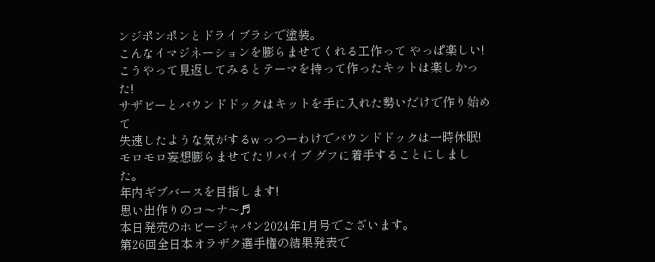ンジポンポンとドライブラシで塗装。
こんなイマジネーションを膨らませてくれる工作って やっぱ楽しい!
こうやって見返してみるとテーマを持って作ったキットは楽しかった!
サザビーとバウンドドックはキットを手に入れた勢いだけで作り始めて
失速したような気がするw っつーわけでバウンドドックは一時休眠!
モロモロ妄想膨らませてたリバイブ グフに着手することにしました。
年内ギブバースを目指します!
思い出作りのコ〜ナ〜♬
本日発売のホビージャパン2024年1月号でございます。
第26回全日本オラザク選手権の結果発表で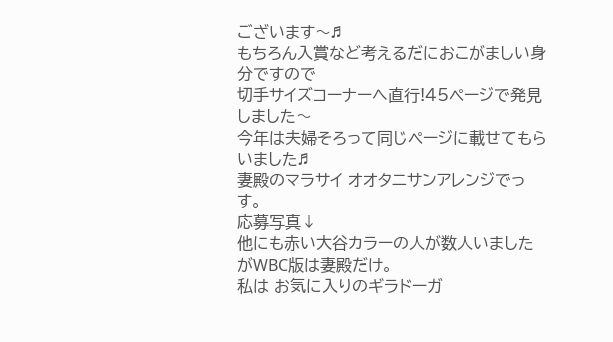ございます〜♬
もちろん入賞など考えるだにおこがましい身分ですので
切手サイズコーナーへ直行!45ページで発見しました〜
今年は夫婦そろって同じページに載せてもらいました♬
妻殿のマラサイ オオタニサンアレンジでっす。
応募写真↓
他にも赤い大谷カラーの人が数人いましたがWBC版は妻殿だけ。
私は お気に入りのギラドーガ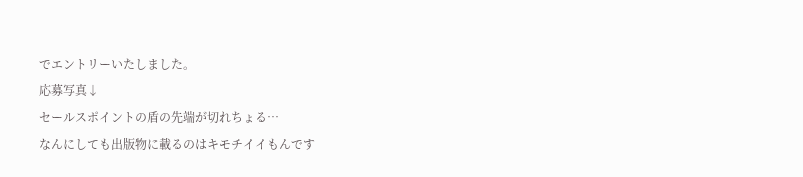でエントリーいたしました。
応募写真↓
セールスポイントの盾の先端が切れちょる…
なんにしても出版物に載るのはキモチイイもんです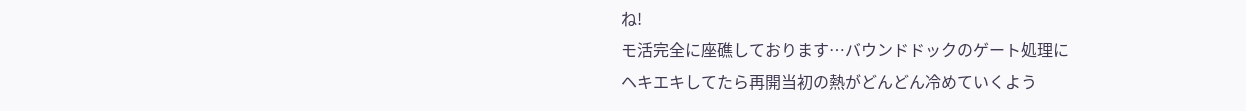ね!
モ活完全に座礁しております…バウンドドックのゲート処理に
ヘキエキしてたら再開当初の熱がどんどん冷めていくよう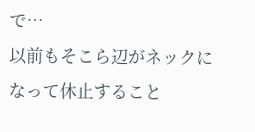で…
以前もそこら辺がネックになって休止すること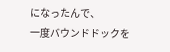になったんで、
一度バウンドドックを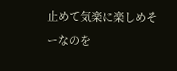止めて気楽に楽しめそーなのを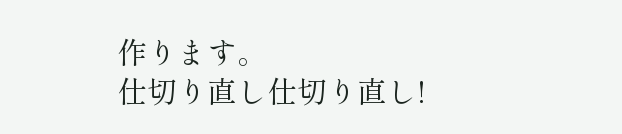作ります。
仕切り直し仕切り直し!